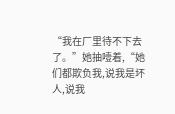“我在厂里待不下去了。”她抽噎着,“她们都欺负我,说我是坏人,说我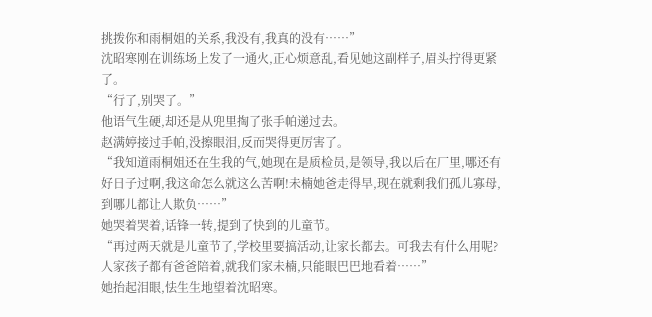挑拨你和雨桐姐的关系,我没有,我真的没有……”
沈昭寒刚在训练场上发了一通火,正心烦意乱,看见她这副样子,眉头拧得更紧了。
“行了,别哭了。”
他语气生硬,却还是从兜里掏了张手帕递过去。
赵满婷接过手帕,没擦眼泪,反而哭得更厉害了。
“我知道雨桐姐还在生我的气,她现在是质检员,是领导,我以后在厂里,哪还有好日子过啊,我这命怎么就这么苦啊!未楠她爸走得早,现在就剩我们孤儿寡母,到哪儿都让人欺负……”
她哭着哭着,话锋一转,提到了快到的儿童节。
“再过两天就是儿童节了,学校里要搞活动,让家长都去。可我去有什么用呢?人家孩子都有爸爸陪着,就我们家未楠,只能眼巴巴地看着……”
她抬起泪眼,怯生生地望着沈昭寒。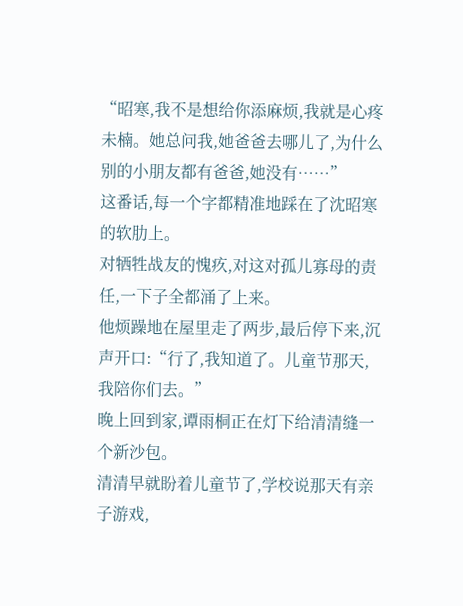“昭寒,我不是想给你添麻烦,我就是心疼未楠。她总问我,她爸爸去哪儿了,为什么别的小朋友都有爸爸,她没有……”
这番话,每一个字都精准地踩在了沈昭寒的软肋上。
对牺牲战友的愧疚,对这对孤儿寡母的责任,一下子全都涌了上来。
他烦躁地在屋里走了两步,最后停下来,沉声开口:“行了,我知道了。儿童节那天,我陪你们去。”
晚上回到家,谭雨桐正在灯下给清清缝一个新沙包。
清清早就盼着儿童节了,学校说那天有亲子游戏,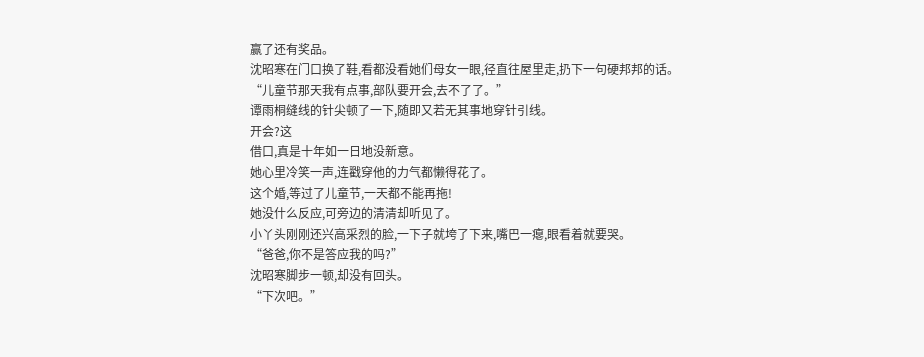赢了还有奖品。
沈昭寒在门口换了鞋,看都没看她们母女一眼,径直往屋里走,扔下一句硬邦邦的话。
“儿童节那天我有点事,部队要开会,去不了了。”
谭雨桐缝线的针尖顿了一下,随即又若无其事地穿针引线。
开会?这
借口,真是十年如一日地没新意。
她心里冷笑一声,连戳穿他的力气都懒得花了。
这个婚,等过了儿童节,一天都不能再拖!
她没什么反应,可旁边的清清却听见了。
小丫头刚刚还兴高采烈的脸,一下子就垮了下来,嘴巴一瘪,眼看着就要哭。
“爸爸,你不是答应我的吗?”
沈昭寒脚步一顿,却没有回头。
“下次吧。”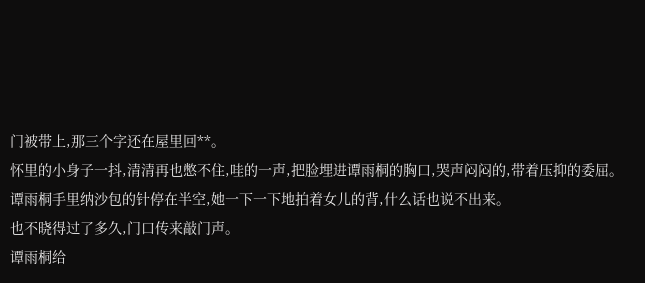门被带上,那三个字还在屋里回**。
怀里的小身子一抖,清清再也憋不住,哇的一声,把脸埋进谭雨桐的胸口,哭声闷闷的,带着压抑的委屈。
谭雨桐手里纳沙包的针停在半空,她一下一下地拍着女儿的背,什么话也说不出来。
也不晓得过了多久,门口传来敲门声。
谭雨桐给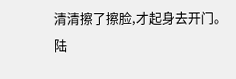清清擦了擦脸,才起身去开门。
陆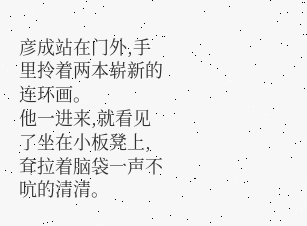彦成站在门外,手里拎着两本崭新的连环画。
他一进来,就看见了坐在小板凳上,耷拉着脑袋一声不吭的清清。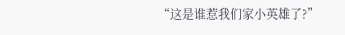“这是谁惹我们家小英雄了?”